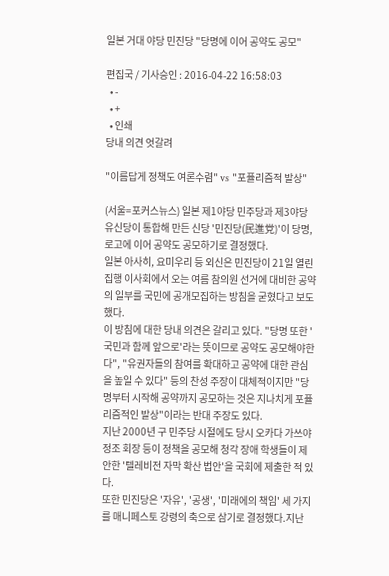일본 거대 야당 민진당 "당명에 이어 공약도 공모"

편집국 / 기사승인 : 2016-04-22 16:58:03
  • -
  • +
  • 인쇄
당내 의견 엇갈려

"이름답게 정책도 여론수렴" vs "포퓰리즘적 발상"

(서울=포커스뉴스) 일본 제1야당 민주당과 제3야당 유신당이 통합해 만든 신당 '민진당(民進党)'이 당명, 로고에 이어 공약도 공모하기로 결정했다.
일본 아사히, 요미우리 등 외신은 민진당이 21일 열린 집행 이사회에서 오는 여름 참의원 선거에 대비한 공약의 일부를 국민에 공개모집하는 방침을 굳혔다고 보도했다.
이 방침에 대한 당내 의견은 갈리고 있다. "당명 또한 '국민과 함께 앞으로'라는 뜻이므로 공약도 공모해야한다", "유권자들의 참여를 확대하고 공약에 대한 관심을 높일 수 있다" 등의 찬성 주장이 대체적이지만 "당명부터 시작해 공약까지 공모하는 것은 지나치게 포퓰리즘적인 발상"이라는 반대 주장도 있다.
지난 2000년 구 민주당 시절에도 당시 오카다 가쓰야 정조 회장 등이 정책을 공모해 청각 장애 학생들이 제안한 '텔레비전 자막 확산 법안'을 국회에 제출한 적 있다.
또한 민진당은 '자유', '공생', '미래에의 책임' 세 가지를 매니페스토 강령의 축으로 삼기로 결정했다.지난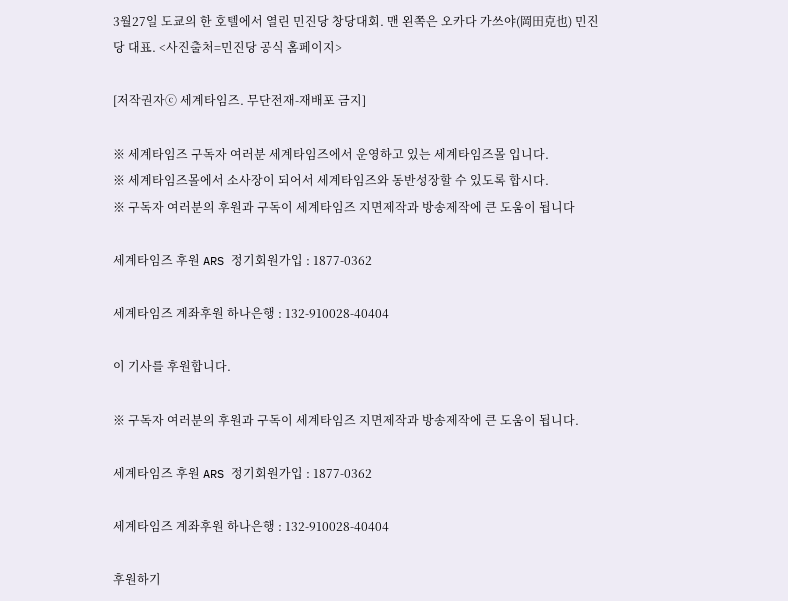3월27일 도쿄의 한 호텔에서 열린 민진당 창당대회. 맨 왼쪽은 오카다 가쓰야(岡田克也) 민진당 대표. <사진출처=민진당 공식 홈페이지>

[저작권자ⓒ 세계타임즈. 무단전재-재배포 금지]

※ 세계타임즈 구독자 여러분 세계타임즈에서 운영하고 있는 세계타임즈몰 입니다.
※ 세계타임즈몰에서 소사장이 되어서 세계타임즈와 동반성장할 수 있도록 합시다.
※ 구독자 여러분의 후원과 구독이 세계타임즈 지면제작과 방송제작에 큰 도움이 됩니다

세계타임즈 후원 ARS 정기회원가입 : 1877-0362

세계타임즈 계좌후원 하나은행 : 132-910028-40404

이 기사를 후원합니다.

※ 구독자 여러분의 후원과 구독이 세계타임즈 지면제작과 방송제작에 큰 도움이 됩니다.

세계타임즈 후원 ARS 정기회원가입 : 1877-0362

세계타임즈 계좌후원 하나은행 : 132-910028-40404

후원하기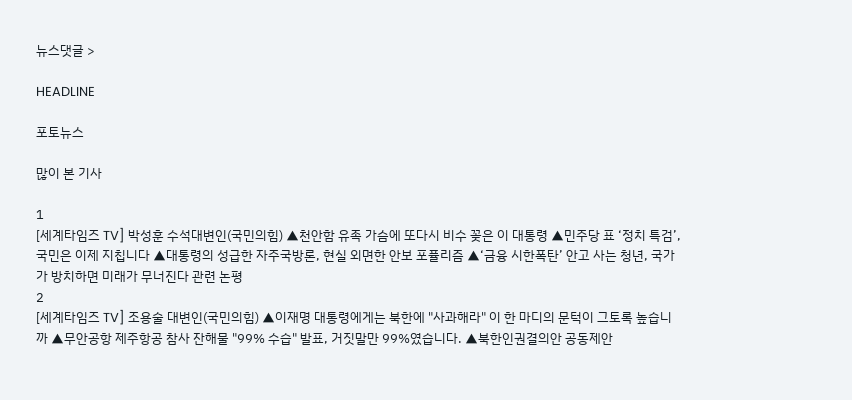뉴스댓글 >

HEADLINE

포토뉴스

많이 본 기사

1
[세계타임즈 TV] 박성훈 수석대변인(국민의힘) ▲천안함 유족 가슴에 또다시 비수 꽂은 이 대통령 ▲민주당 표 ‘정치 특검’, 국민은 이제 지칩니다 ▲대통령의 성급한 자주국방론, 현실 외면한 안보 포퓰리즘 ▲‘금융 시한폭탄’ 안고 사는 청년, 국가가 방치하면 미래가 무너진다 관련 논평
2
[세계타임즈 TV] 조용술 대변인(국민의힘) ▲이재명 대통령에게는 북한에 "사과해라" 이 한 마디의 문턱이 그토록 높습니까 ▲무안공항 제주항공 참사 잔해물 "99% 수습" 발표, 거짓말만 99%였습니다. ▲북한인권결의안 공동제안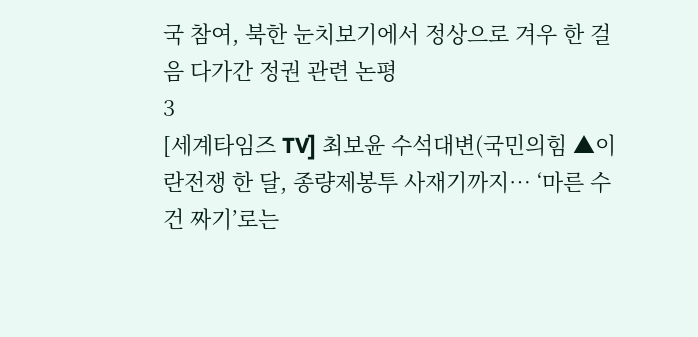국 참여, 북한 눈치보기에서 정상으로 겨우 한 걸음 다가간 정권 관련 논평
3
[세계타임즈 TV] 최보윤 수석대변(국민의힘 ▲이란전쟁 한 달, 종량제봉투 사재기까지… ‘마른 수건 짜기’로는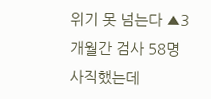위기 못 넘는다 ▲3개월간 검사 58명 사직했는데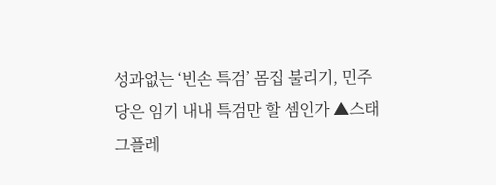성과없는 ‘빈손 특검’ 몸집 불리기, 민주당은 임기 내내 특검만 할 셈인가 ▲스태그플레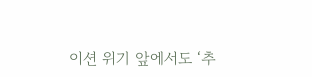이션 위기 앞에서도 ‘추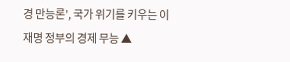경 만능론’, 국가 위기를 키우는 이재명 정부의 경제 무능 ▲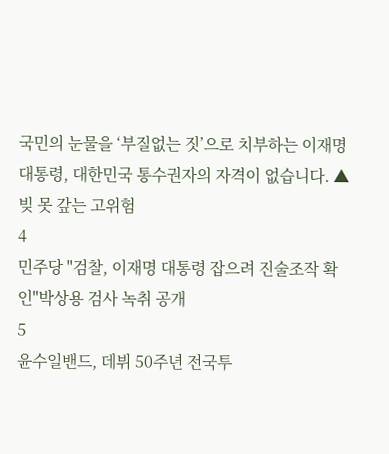국민의 눈물을 ‘부질없는 짓’으로 치부하는 이재명 대통령, 대한민국 통수권자의 자격이 없습니다. ▲빚 못 갚는 고위험
4
민주당 "검찰, 이재명 대통령 잡으려 진술조작 확인"박상용 검사 녹취 공개
5
윤수일밴드, 데뷔 50주년 전국투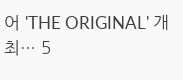어 'THE ORIGINAL' 개최… 5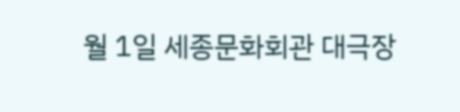월 1일 세종문화회관 대극장